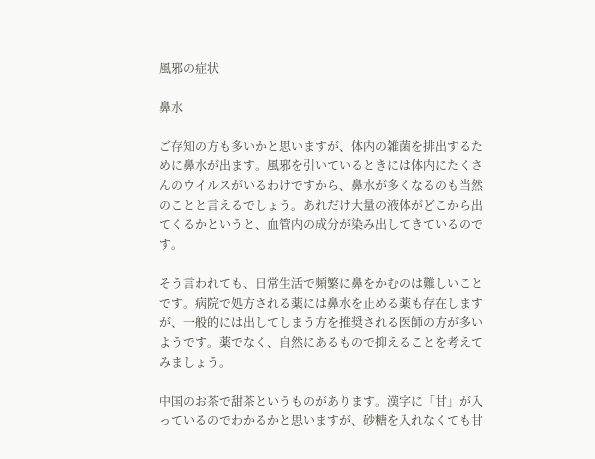風邪の症状

鼻水

ご存知の方も多いかと思いますが、体内の雑菌を排出するために鼻水が出ます。風邪を引いているときには体内にたくさんのウイルスがいるわけですから、鼻水が多くなるのも当然のことと言えるでしょう。あれだけ大量の液体がどこから出てくるかというと、血管内の成分が染み出してきているのです。

そう言われても、日常生活で頻繁に鼻をかむのは難しいことです。病院で処方される薬には鼻水を止める薬も存在しますが、一般的には出してしまう方を推奨される医師の方が多いようです。薬でなく、自然にあるもので抑えることを考えてみましょう。

中国のお茶で甜茶というものがあります。漢字に「甘」が入っているのでわかるかと思いますが、砂糖を入れなくても甘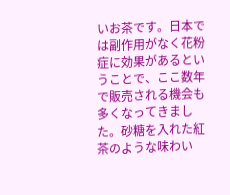いお茶です。日本では副作用がなく花粉症に効果があるということで、ここ数年で販売される機会も多くなってきました。砂糖を入れた紅茶のような味わい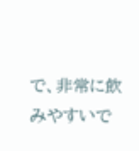で、非常に飲みやすいで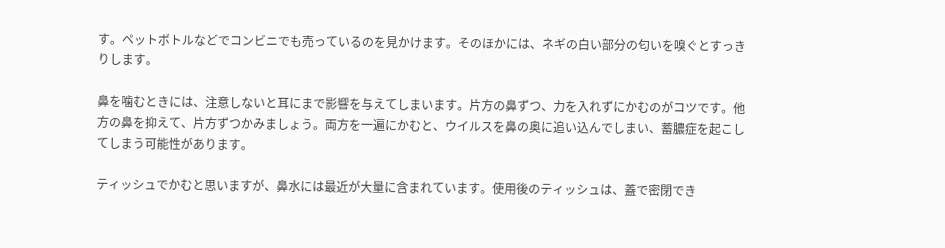す。ペットボトルなどでコンビニでも売っているのを見かけます。そのほかには、ネギの白い部分の匂いを嗅ぐとすっきりします。

鼻を噛むときには、注意しないと耳にまで影響を与えてしまいます。片方の鼻ずつ、力を入れずにかむのがコツです。他方の鼻を抑えて、片方ずつかみましょう。両方を一遍にかむと、ウイルスを鼻の奥に追い込んでしまい、蓄膿症を起こしてしまう可能性があります。

ティッシュでかむと思いますが、鼻水には最近が大量に含まれています。使用後のティッシュは、蓋で密閉でき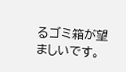るゴミ箱が望ましいです。